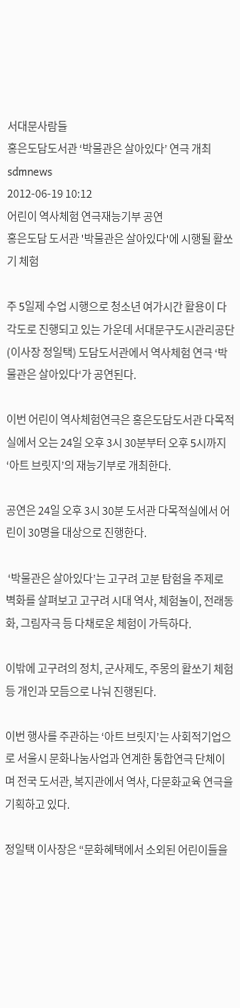서대문사람들
홍은도담도서관 ‘박물관은 살아있다’ 연극 개최
sdmnews
2012-06-19 10:12
어린이 역사체험 연극재능기부 공연
홍은도담 도서관 '박물관은 살아있다'에 시행될 활쏘기 체험

주 5일제 수업 시행으로 청소년 여가시간 활용이 다각도로 진행되고 있는 가운데 서대문구도시관리공단(이사장 정일택) 도담도서관에서 역사체험 연극 ‘박물관은 살아있다‘가 공연된다.

이번 어린이 역사체험연극은 홍은도담도서관 다목적실에서 오는 24일 오후 3시 30분부터 오후 5시까지 ‘아트 브릿지’의 재능기부로 개최한다.

공연은 24일 오후 3시 30분 도서관 다목적실에서 어린이 30명을 대상으로 진행한다.

 ‘박물관은 살아있다’는 고구려 고분 탐험을 주제로 벽화를 살펴보고 고구려 시대 역사, 체험놀이, 전래동화, 그림자극 등 다채로운 체험이 가득하다.

이밖에 고구려의 정치, 군사제도, 주몽의 활쏘기 체험 등 개인과 모듬으로 나눠 진행된다.

이번 행사를 주관하는 ‘아트 브릿지’는 사회적기업으로 서울시 문화나눔사업과 연계한 통합연극 단체이며 전국 도서관, 복지관에서 역사, 다문화교육 연극을 기획하고 있다.

정일택 이사장은 “문화혜택에서 소외된 어린이들을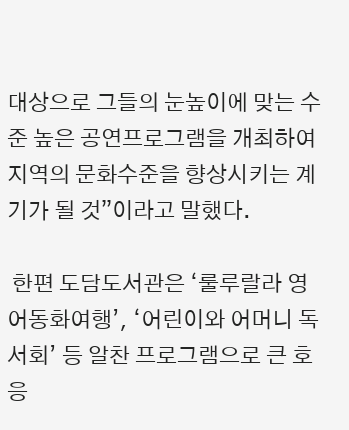대상으로 그들의 눈높이에 맞는 수준 높은 공연프로그램을 개최하여 지역의 문화수준을 향상시키는 계기가 될 것”이라고 말했다.

 한편 도담도서관은 ‘룰루랄라 영어동화여행’, ‘어린이와 어머니 독서회’ 등 알찬 프로그램으로 큰 호응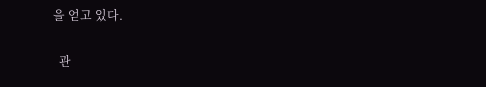을 얻고 있다.

  관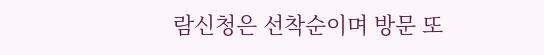람신청은 선착순이며 방문 또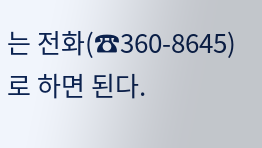는 전화(☎360-8645)로 하면 된다.